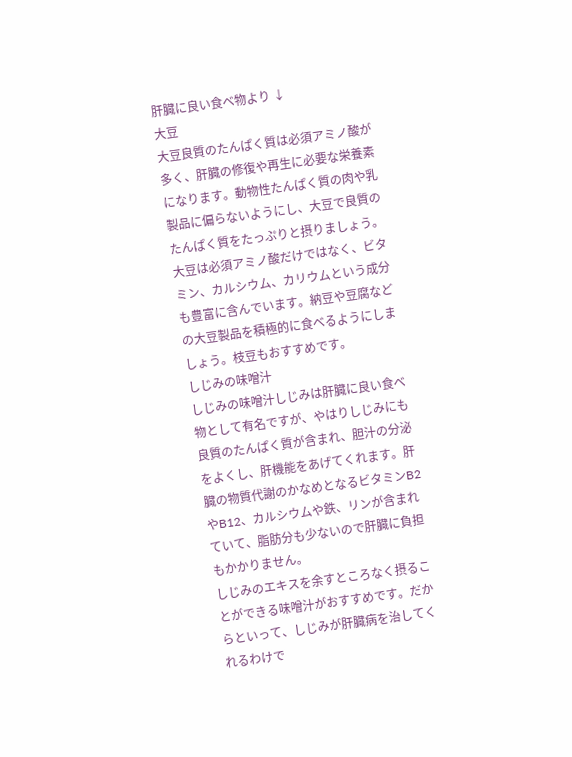肝臓に良い食べ物より ↓
大豆
大豆良質のたんぱく質は必須アミノ酸が多く、肝臓の修復や再生に必要な栄養素になります。動物性たんぱく質の肉や乳製品に偏らないようにし、大豆で良質のたんぱく質をたっぷりと摂りましょう。
大豆は必須アミノ酸だけではなく、ビタミン、カルシウム、カリウムという成分も豊富に含んでいます。納豆や豆腐などの大豆製品を積極的に食べるようにしましょう。枝豆もおすすめです。
しじみの味噌汁
しじみの味噌汁しじみは肝臓に良い食べ物として有名ですが、やはりしじみにも良質のたんぱく質が含まれ、胆汁の分泌をよくし、肝機能をあげてくれます。肝臓の物質代謝のかなめとなるビタミンB2やB12、カルシウムや鉄、リンが含まれていて、脂肪分も少ないので肝臓に負担もかかりません。
しじみのエキスを余すところなく摂ることができる味噌汁がおすすめです。だからといって、しじみが肝臓病を治してくれるわけで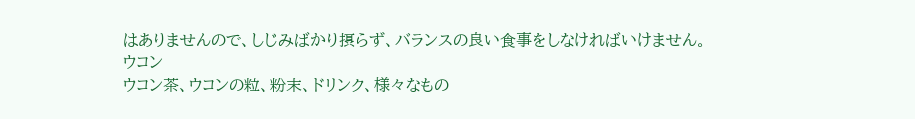はありませんので、しじみばかり摂らず、バランスの良い食事をしなければいけません。
ウコン
ウコン茶、ウコンの粒、粉末、ドリンク、様々なもの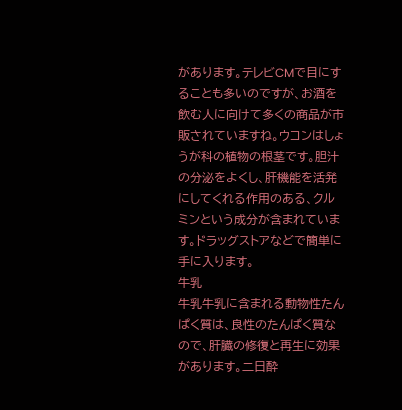があります。テレビCMで目にすることも多いのですが、お酒を飲む人に向けて多くの商品が市販されていますね。ウコンはしょうが科の植物の根茎です。胆汁の分泌をよくし、肝機能を活発にしてくれる作用のある、クルミンという成分が含まれています。ドラッグストアなどで簡単に手に入ります。
牛乳
牛乳牛乳に含まれる動物性たんぱく質は、良性のたんぱく質なので、肝臓の修復と再生に効果があります。二日酔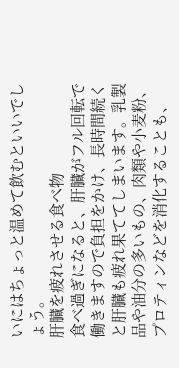いにはちょっと温めて飲むといいでしょう。
肝臓を疲れさせる食べ物
食べ過ぎになると、肝臓がフル回転で働きますので負担をかけ、長時間続くと肝臓も疲れ果ててしまいます。乳製品や油分の多いもの、肉類や小麦粉、プロティンなどを消化することも、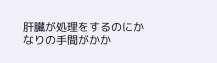肝臓が処理をするのにかなりの手間がかか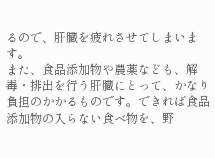るので、肝臓を疲れさせてしまいます。
また、食品添加物や農薬なども、解毒・排出を行う肝臓にとって、かなり負担のかかるものです。できれば食品添加物の入らない食べ物を、野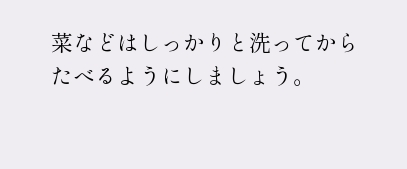菜などはしっかりと洗ってからたべるようにしましょう。